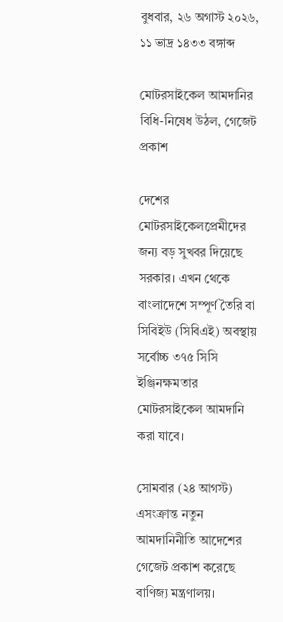বুধবার, ২৬ অগাস্ট ২০২৬, ১১ ভাদ্র ১৪৩৩ বঙ্গাব্দ

মোটরসাইকেল আমদানির বিধি-নিষেধ উঠল, গেজেট প্রকাশ

দেশের মোটরসাইকেলপ্রেমীদের জন্য বড় সুখবর দিয়েছে সরকার। এখন থেকে বাংলাদেশে সম্পূর্ণ তৈরি বা সিবিইউ (সিবিএই) অবস্থায় সর্বোচ্চ ৩৭৫ সিসি ইঞ্জিনক্ষমতার মোটরসাইকেল আমদানি করা যাবে।

সোমবার (২৪ আগস্ট) এসংক্রান্ত নতুন আমদানিনীতি আদেশের গেজেট প্রকাশ করেছে বাণিজ্য মন্ত্রণালয়।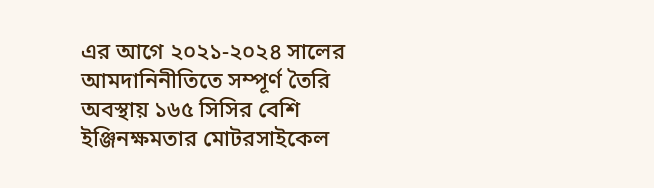এর আগে ২০২১-২০২৪ সালের আমদানিনীতিতে সম্পূর্ণ তৈরি অবস্থায় ১৬৫ সিসির বেশি ইঞ্জিনক্ষমতার মোটরসাইকেল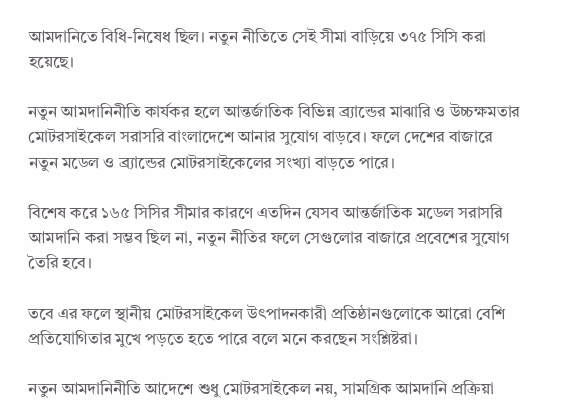আমদানিতে বিধি-নিষেধ ছিল। নতুন নীতিতে সেই সীমা বাড়িয়ে ৩৭৫ সিসি করা হয়েছে।

নতুন আমদানিনীতি কার্যকর হলে আন্তর্জাতিক বিভিন্ন ব্র্যান্ডের মাঝারি ও উচ্চক্ষমতার মোটরসাইকেল সরাসরি বাংলাদেশে আনার সুযোগ বাড়বে। ফলে দেশের বাজারে নতুন মডেল ও ব্র্যান্ডের মোটরসাইকেলের সংখ্যা বাড়তে পারে।

বিশেষ করে ১৬৫ সিসির সীমার কারণে এতদিন যেসব আন্তর্জাতিক মডেল সরাসরি আমদানি করা সম্ভব ছিল না, নতুন নীতির ফলে সেগুলোর বাজারে প্রবেশের সুযোগ তৈরি হবে।

তবে এর ফলে স্থানীয় মোটরসাইকেল উৎপাদনকারী প্রতিষ্ঠানগুলোকে আরো বেশি প্রতিযোগিতার মুখে পড়তে হতে পারে বলে মনে করছেন সংশ্লিষ্টরা।

নতুন আমদানিনীতি আদেশে শুধু মোটরসাইকেল নয়, সামগ্রিক আমদানি প্রক্রিয়া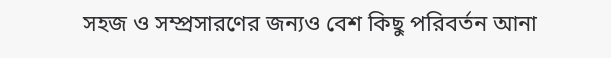সহজ ও সম্প্রসারণের জন্যও বেশ কিছু পরিবর্তন আনা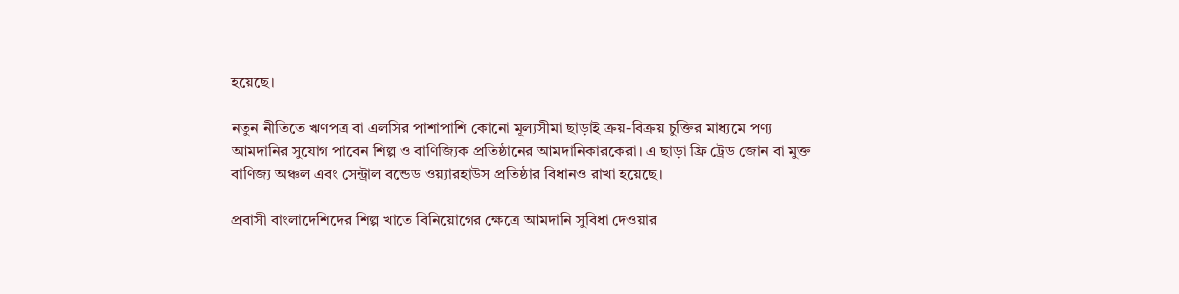হয়েছে।

নতুন নীতিতে ঋণপত্র বা এলসির পাশাপাশি কোনো মূল্যসীমা ছাড়াই ক্রয়-বিক্রয় চুক্তির মাধ্যমে পণ্য আমদানির সুযোগ পাবেন শিল্প ও বাণিজ্যিক প্রতিষ্ঠানের আমদানিকারকেরা। এ ছাড়া ফ্রি ট্রেড জোন বা মুক্ত বাণিজ্য অঞ্চল এবং সেন্ট্রাল বন্ডেড ওয়্যারহাউস প্রতিষ্ঠার বিধানও রাখা হয়েছে।

প্রবাসী বাংলাদেশিদের শিল্প খাতে বিনিয়োগের ক্ষেত্রে আমদানি সুবিধা দেওয়ার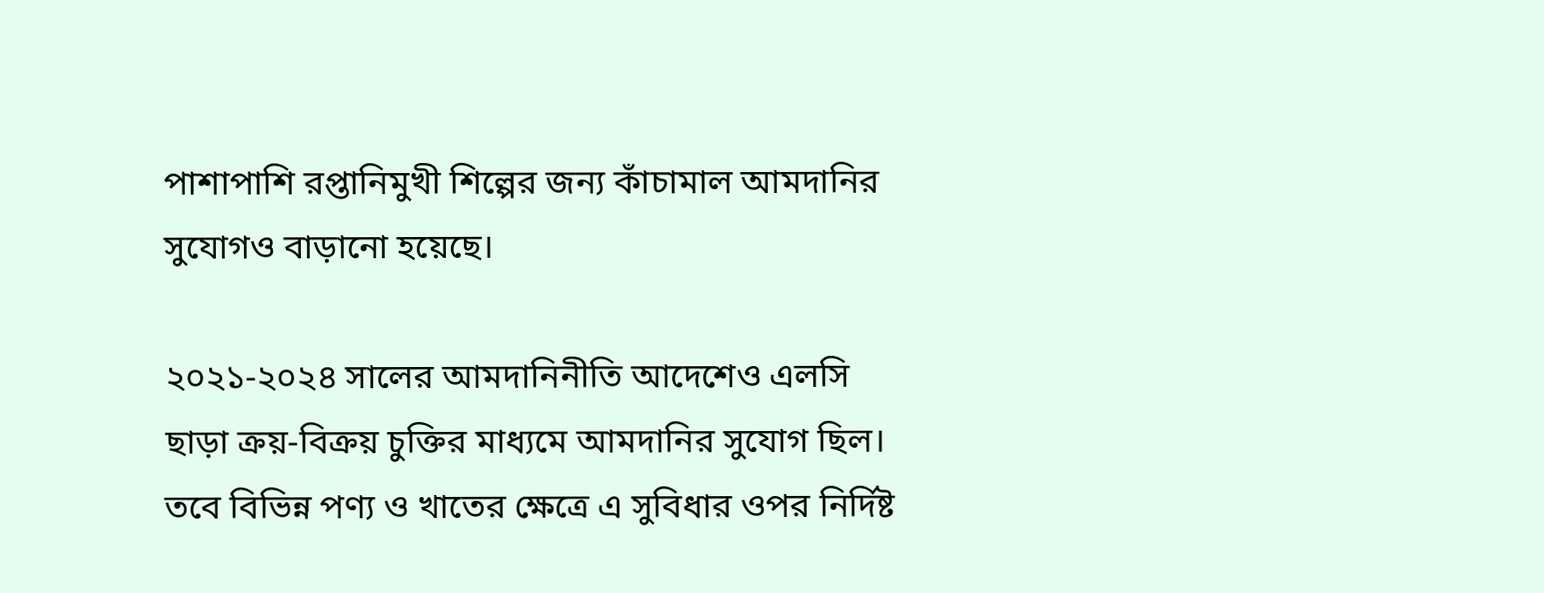পাশাপাশি রপ্তানিমুখী শিল্পের জন্য কাঁচামাল আমদানির সুযোগও বাড়ানো হয়েছে।

২০২১-২০২৪ সালের আমদানিনীতি আদেশেও এলসি ছাড়া ক্রয়-বিক্রয় চুক্তির মাধ্যমে আমদানির সুযোগ ছিল। তবে বিভিন্ন পণ্য ও খাতের ক্ষেত্রে এ সুবিধার ওপর নির্দিষ্ট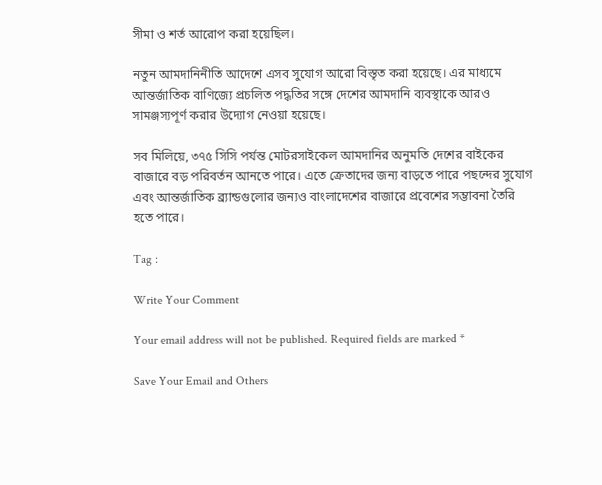সীমা ও শর্ত আরোপ করা হয়েছিল।

নতুন আমদানিনীতি আদেশে এসব সুযোগ আরো বিস্তৃত করা হয়েছে। এর মাধ্যমে আন্তর্জাতিক বাণিজ্যে প্রচলিত পদ্ধতির সঙ্গে দেশের আমদানি ব্যবস্থাকে আরও সামঞ্জস্যপূর্ণ করার উদ্যোগ নেওয়া হয়েছে।

সব মিলিয়ে, ৩৭৫ সিসি পর্যন্ত মোটরসাইকেল আমদানির অনুমতি দেশের বাইকের বাজারে বড় পরিবর্তন আনতে পারে। এতে ক্রেতাদের জন্য বাড়তে পারে পছন্দের সুযোগ এবং আন্তর্জাতিক ব্র্যান্ডগুলোর জন্যও বাংলাদেশের বাজারে প্রবেশের সম্ভাবনা তৈরি হতে পারে।

Tag :

Write Your Comment

Your email address will not be published. Required fields are marked *

Save Your Email and Others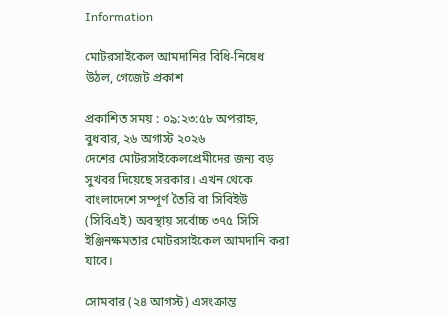Information

মোটরসাইকেল আমদানির বিধি-নিষেধ উঠল, গেজেট প্রকাশ

প্রকাশিত সময় : ০৯:২৩:৫৮ অপরাহ্ন, বুধবার, ২৬ অগাস্ট ২০২৬
দেশের মোটরসাইকেলপ্রেমীদের জন্য বড় সুখবর দিয়েছে সরকার। এখন থেকে বাংলাদেশে সম্পূর্ণ তৈরি বা সিবিইউ (সিবিএই) অবস্থায় সর্বোচ্চ ৩৭৫ সিসি ইঞ্জিনক্ষমতার মোটরসাইকেল আমদানি করা যাবে।

সোমবার (২৪ আগস্ট) এসংক্রান্ত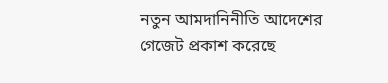নতুন আমদানিনীতি আদেশের গেজেট প্রকাশ করেছে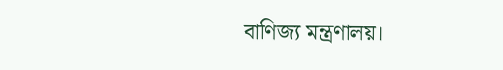বাণিজ্য মন্ত্রণালয়।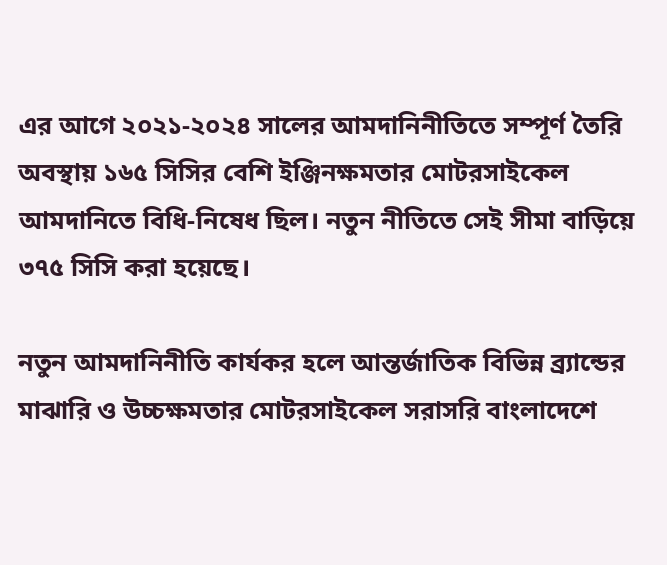এর আগে ২০২১-২০২৪ সালের আমদানিনীতিতে সম্পূর্ণ তৈরি অবস্থায় ১৬৫ সিসির বেশি ইঞ্জিনক্ষমতার মোটরসাইকেল আমদানিতে বিধি-নিষেধ ছিল। নতুন নীতিতে সেই সীমা বাড়িয়ে ৩৭৫ সিসি করা হয়েছে।

নতুন আমদানিনীতি কার্যকর হলে আন্তর্জাতিক বিভিন্ন ব্র্যান্ডের মাঝারি ও উচ্চক্ষমতার মোটরসাইকেল সরাসরি বাংলাদেশে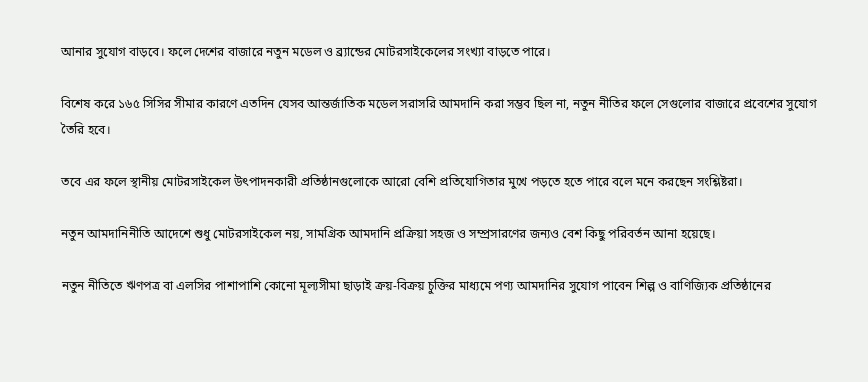আনার সুযোগ বাড়বে। ফলে দেশের বাজারে নতুন মডেল ও ব্র্যান্ডের মোটরসাইকেলের সংখ্যা বাড়তে পারে।

বিশেষ করে ১৬৫ সিসির সীমার কারণে এতদিন যেসব আন্তর্জাতিক মডেল সরাসরি আমদানি করা সম্ভব ছিল না, নতুন নীতির ফলে সেগুলোর বাজারে প্রবেশের সুযোগ তৈরি হবে।

তবে এর ফলে স্থানীয় মোটরসাইকেল উৎপাদনকারী প্রতিষ্ঠানগুলোকে আরো বেশি প্রতিযোগিতার মুখে পড়তে হতে পারে বলে মনে করছেন সংশ্লিষ্টরা।

নতুন আমদানিনীতি আদেশে শুধু মোটরসাইকেল নয়, সামগ্রিক আমদানি প্রক্রিয়া সহজ ও সম্প্রসারণের জন্যও বেশ কিছু পরিবর্তন আনা হয়েছে।

নতুন নীতিতে ঋণপত্র বা এলসির পাশাপাশি কোনো মূল্যসীমা ছাড়াই ক্রয়-বিক্রয় চুক্তির মাধ্যমে পণ্য আমদানির সুযোগ পাবেন শিল্প ও বাণিজ্যিক প্রতিষ্ঠানের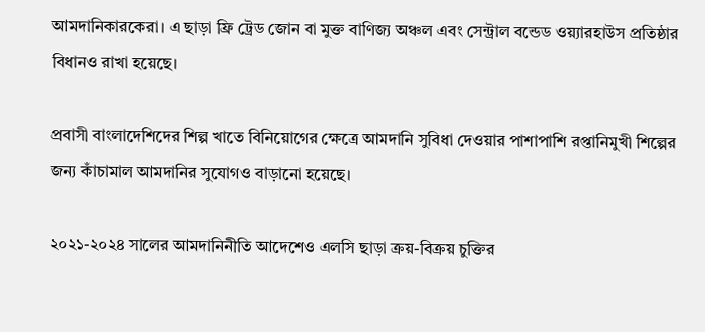আমদানিকারকেরা। এ ছাড়া ফ্রি ট্রেড জোন বা মুক্ত বাণিজ্য অঞ্চল এবং সেন্ট্রাল বন্ডেড ওয়্যারহাউস প্রতিষ্ঠার বিধানও রাখা হয়েছে।

প্রবাসী বাংলাদেশিদের শিল্প খাতে বিনিয়োগের ক্ষেত্রে আমদানি সুবিধা দেওয়ার পাশাপাশি রপ্তানিমুখী শিল্পের জন্য কাঁচামাল আমদানির সুযোগও বাড়ানো হয়েছে।

২০২১-২০২৪ সালের আমদানিনীতি আদেশেও এলসি ছাড়া ক্রয়-বিক্রয় চুক্তির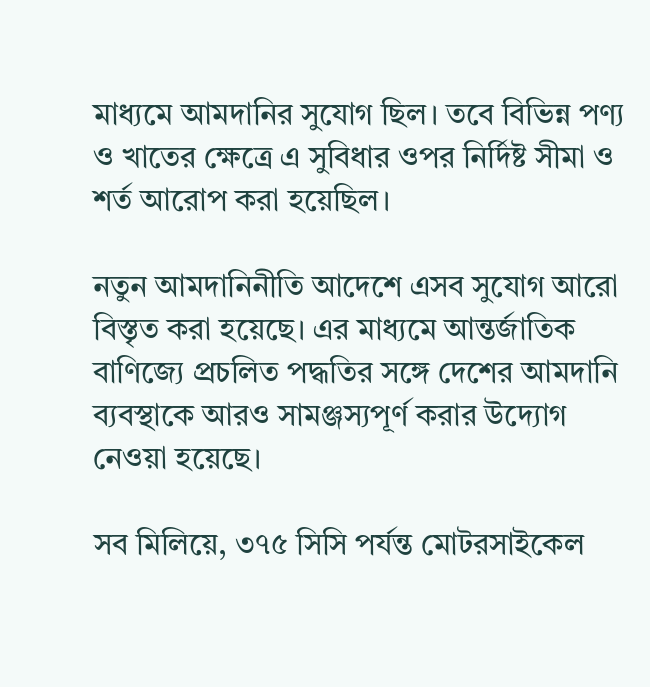মাধ্যমে আমদানির সুযোগ ছিল। তবে বিভিন্ন পণ্য ও খাতের ক্ষেত্রে এ সুবিধার ওপর নির্দিষ্ট সীমা ও শর্ত আরোপ করা হয়েছিল।

নতুন আমদানিনীতি আদেশে এসব সুযোগ আরো বিস্তৃত করা হয়েছে। এর মাধ্যমে আন্তর্জাতিক বাণিজ্যে প্রচলিত পদ্ধতির সঙ্গে দেশের আমদানি ব্যবস্থাকে আরও সামঞ্জস্যপূর্ণ করার উদ্যোগ নেওয়া হয়েছে।

সব মিলিয়ে, ৩৭৫ সিসি পর্যন্ত মোটরসাইকেল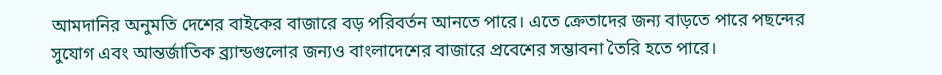আমদানির অনুমতি দেশের বাইকের বাজারে বড় পরিবর্তন আনতে পারে। এতে ক্রেতাদের জন্য বাড়তে পারে পছন্দের সুযোগ এবং আন্তর্জাতিক ব্র্যান্ডগুলোর জন্যও বাংলাদেশের বাজারে প্রবেশের সম্ভাবনা তৈরি হতে পারে।